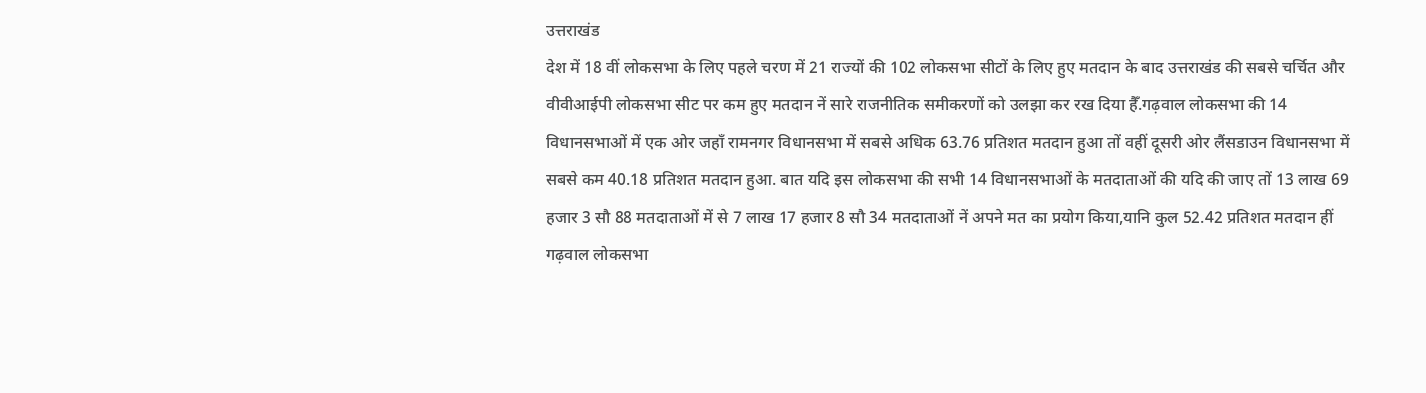उत्तराखंड
देश में 18 वीं लोकसभा के लिए पहले चरण में 21 राज्यों की 102 लोकसभा सीटों के लिए हुए मतदान के बाद उत्तराखंड की सबसे चर्चित और वीवीआईपी लोकसभा सीट पर कम हुए मतदान नें सारे राजनीतिक समीकरणों को उलझा कर रख दिया हैँ.गढ़वाल लोकसभा की 14 विधानसभाओं में एक ओर जहाँ रामनगर विधानसभा में सबसे अधिक 63.76 प्रतिशत मतदान हुआ तों वहीं दूसरी ओर लैंसडाउन विधानसभा में सबसे कम 40.18 प्रतिशत मतदान हुआ. बात यदि इस लोकसभा की सभी 14 विधानसभाओं के मतदाताओं की यदि की जाए तों 13 लाख 69 हजार 3 सौ 88 मतदाताओं में से 7 लाख 17 हजार 8 सौ 34 मतदाताओं नें अपने मत का प्रयोग किया,यानि कुल 52.42 प्रतिशत मतदान हीं गढ़वाल लोकसभा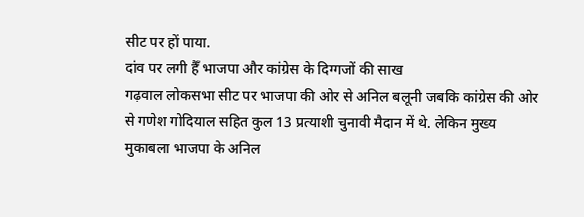सीट पर हों पाया.
दांव पर लगी हैँ भाजपा और कांग्रेस के दिग्गजों की साख
गढ़वाल लोकसभा सीट पर भाजपा की ओर से अनिल बलूनी जबकि कांग्रेस की ओर से गणेश गोदियाल सहित कुल 13 प्रत्याशी चुनावी मैदान में थे. लेकिन मुख्य मुकाबला भाजपा के अनिल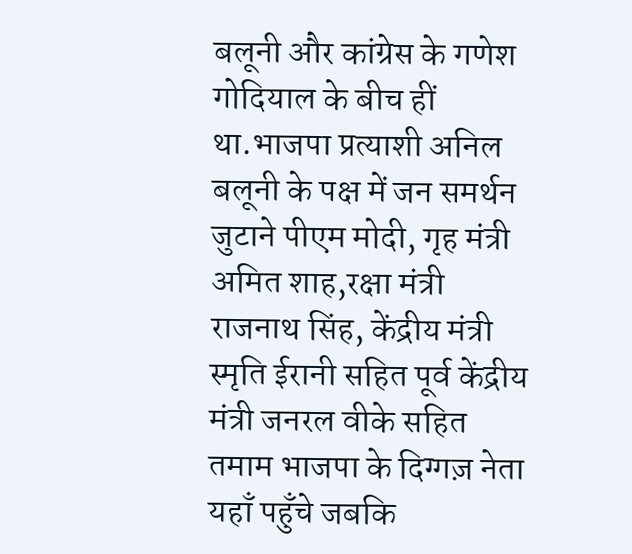बलूनी और कांग्रेस के गणेश गोदियाल के बीच हीं था.भाजपा प्रत्याशी अनिल बलूनी के पक्ष में जन समर्थन जुटाने पीएम मोदी, गृह मंत्री अमित शाह,रक्षा मंत्री राजनाथ सिंह, केंद्रीय मंत्री स्मृति ईरानी सहित पूर्व केंद्रीय मंत्री जनरल वीके सहित तमाम भाजपा के दिग्गज़ नेता यहाँ पहुँचे जबकि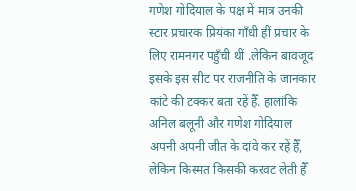गणेश गोदियाल के पक्ष में मात्र उनकी स्टार प्रचारक प्रियंका गाँधी हीं प्रचार के लिए रामनगर पहुँची थीं .लेकिन बावजूद इसके इस सीट पर राजनीति के जानकार कांटे की टक्कर बता रहें हैँ. हालांकि अनिल बलूनी और गणेश गोदियाल अपनी अपनी जीत के दांवे कर रहें हैँ, लेकिन किस्मत किसकी करवट लेती हैँ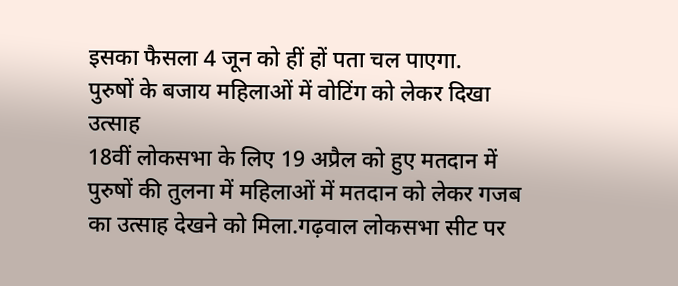इसका फैसला 4 जून को हीं हों पता चल पाएगा.
पुरुषों के बजाय महिलाओं में वोटिंग को लेकर दिखा उत्साह
18वीं लोकसभा के लिए 19 अप्रैल को हुए मतदान में पुरुषों की तुलना में महिलाओं में मतदान को लेकर गजब का उत्साह देखने को मिला.गढ़वाल लोकसभा सीट पर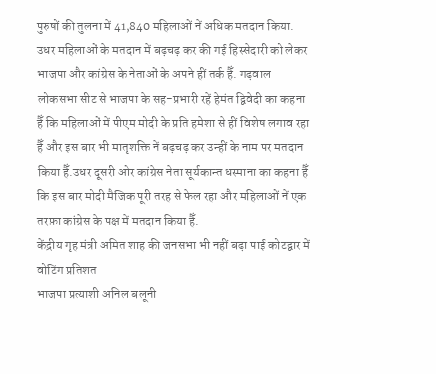पुरुषों की तुलना में 41,840 महिलाओं नें अधिक मतदान किया. उधर महिलाओं के मतदान में बढ़चढ़ कर की गई हिस्सेदारी को लेकर भाजपा और कांग्रेस के नेताओं के अपने हीं तर्क हैँ. गढ़वाल लोकसभा सीट से भाजपा के सह-प्रभारी रहें हेमंत द्विवेदी का कहना हैँ कि महिलाओं में पीएम मोदी के प्रति हमेशा से हीं विशेष लगाव रहा हैँ और इस बार भी मातृशक्ति नें बढ़चढ़ कर उन्हीं के नाम पर मतदान किया हैँ.उधर दूसरी ओर कांग्रेस नेता सूर्यकान्त धस्माना का कहना हैँ कि इस बार मोदी मैजिक पूरी तरह से फेल रहा और महिलाओं नें एक तरफ़ा कांग्रेस के पक्ष में मतदान किया हैँ.
केंद्रीय गृह मंत्री अमित शाह की जनसभा भी नहीं बढ़ा पाई कोटद्वार में वोटिंग प्रतिशत
भाजपा प्रत्याशी अनिल बलूनी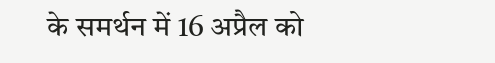के समर्थन में 16 अप्रैल को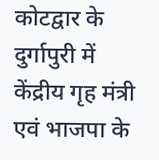कोटद्वार के दुर्गापुरी में केंद्रीय गृह मंत्री एवं भाजपा के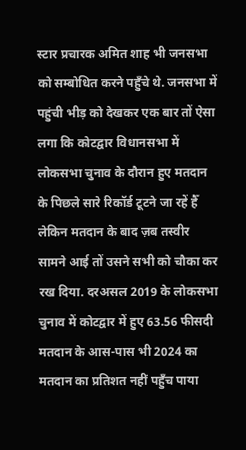स्टार प्रचारक अमित शाह भी जनसभा को सम्बोधित करने पहुँचे थे. जनसभा में पहुंची भीड़ को देखकर एक बार तों ऐसा लगा कि कोटद्वार विधानसभा में लोकसभा चुनाव के दौरान हुए मतदान के पिछले सारे रिकॉर्ड टूटने जा रहें हैँ लेकिन मतदान के बाद ज़ब तस्वीर सामने आई तों उसने सभी को चौका कर रख दिया. दरअसल 2019 के लोकसभा चुनाव में कोटद्वार में हुए 63.56 फीसदी मतदान के आस-पास भी 2024 का मतदान का प्रतिशत नहीं पहुँच पाया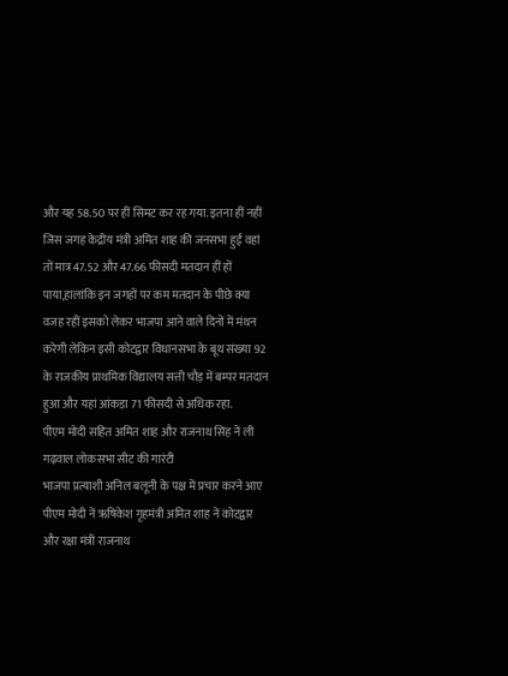और यह 58.50 पर हीं सिमट कर रह गया. इतना हीं नहीं जिस जगह केद्रीय मंत्री अमित शाह की जनसभा हुईं वहां तों मात्र 47.52 और 47.66 फीसदी मतदान हीं हों पाया,हालांकि इन जगहों पर कम मतदान के पीछे क्या वजह रहीं इसको लेकर भाजपा आने वाले दिनों में मंथन करेगी लेकिन इसी कोटद्वार विधानसभा के बूथ संख्या 92 के राजकीय प्राथमिक विद्यालय सत्ती चौड़ में बम्पर मतदान हुआ और यहां आंकड़ा 71 फीसदी से अधिक रहा.
पीएम मोदी सहित अमित शाह और राजनाथ सिंह नें ली गढ़वाल लोकसभा सीट की गारंटी
भाजपा प्रत्याशी अनिल बलूनी के पक्ष में प्रचार करने आए पीएम मोदी नें ऋषिकेश गृहमंत्री अमित शाह नें कोटद्वार और रक्षा मंत्री राजनाथ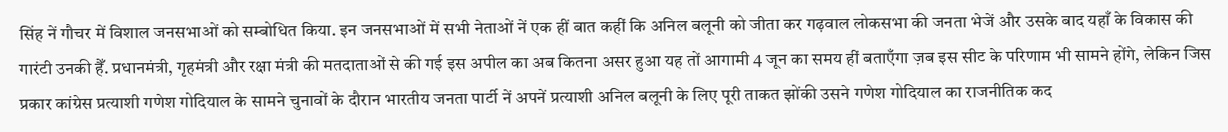सिंह नें गौचर में विशाल जनसभाओं को सम्बोधित किया. इन जनसभाओं में सभी नेताओं नें एक हीं बात कहीं कि अनिल बलूनी को जीता कर गढ़वाल लोकसभा की जनता भेजें और उसके बाद यहाँ के विकास की गारंटी उनकी हैँ. प्रधानमंत्री, गृहमंत्री और रक्षा मंत्री की मतदाताओं से की गई इस अपील का अब कितना असर हुआ यह तों आगामी 4 जून का समय हीं बताएँगा ज़ब इस सीट के परिणाम भी सामने होंगे, लेकिन जिस प्रकार कांग्रेस प्रत्याशी गणेश गोदियाल के सामने चुनावों के दौरान भारतीय जनता पार्टी नें अपनें प्रत्याशी अनिल बलूनी के लिए पूरी ताकत झोंकी उसने गणेश गोदियाल का राजनीतिक कद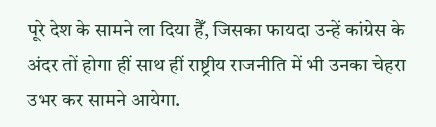पूरे देश के सामने ला दिया हैँ, जिसका फायदा उन्हें कांग्रेस के अंदर तों होगा हीं साथ हीं राष्ट्रीय राजनीति में भी उनका चेहरा उभर कर सामने आयेगा.